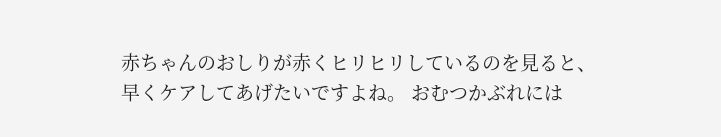赤ちゃんのおしりが赤くヒリヒリしているのを見ると、早くケアしてあげたいですよね。 おむつかぶれには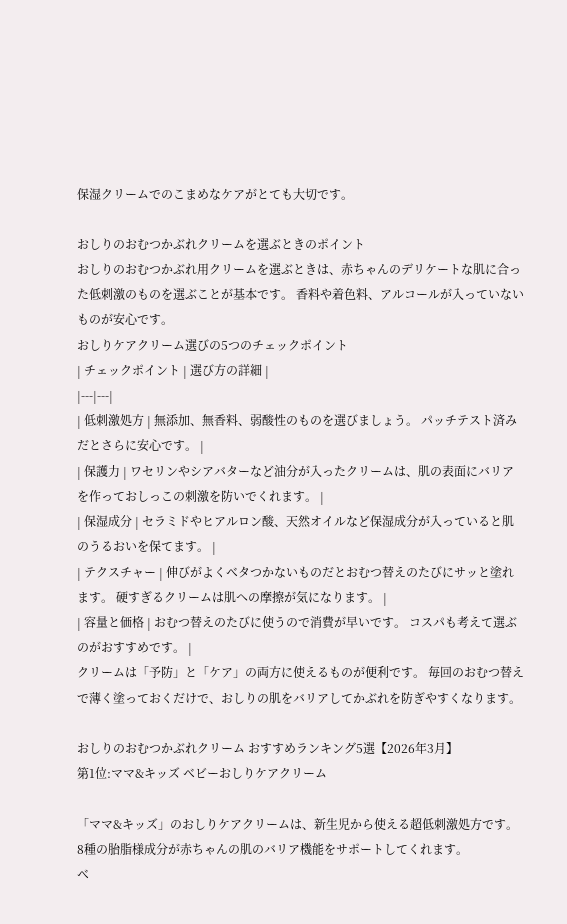保湿クリームでのこまめなケアがとても大切です。

おしりのおむつかぶれクリームを選ぶときのポイント
おしりのおむつかぶれ用クリームを選ぶときは、赤ちゃんのデリケートな肌に合った低刺激のものを選ぶことが基本です。 香料や着色料、アルコールが入っていないものが安心です。
おしりケアクリーム選びの5つのチェックポイント
| チェックポイント | 選び方の詳細 |
|---|---|
| 低刺激処方 | 無添加、無香料、弱酸性のものを選びましょう。 パッチテスト済みだとさらに安心です。 |
| 保護力 | ワセリンやシアバターなど油分が入ったクリームは、肌の表面にバリアを作っておしっこの刺激を防いでくれます。 |
| 保湿成分 | セラミドやヒアルロン酸、天然オイルなど保湿成分が入っていると肌のうるおいを保てます。 |
| テクスチャー | 伸びがよくベタつかないものだとおむつ替えのたびにサッと塗れます。 硬すぎるクリームは肌への摩擦が気になります。 |
| 容量と価格 | おむつ替えのたびに使うので消費が早いです。 コスパも考えて選ぶのがおすすめです。 |
クリームは「予防」と「ケア」の両方に使えるものが便利です。 毎回のおむつ替えで薄く塗っておくだけで、おしりの肌をバリアしてかぶれを防ぎやすくなります。

おしりのおむつかぶれクリーム おすすめランキング5選【2026年3月】
第1位:ママ&キッズ ベビーおしりケアクリーム

「ママ&キッズ」のおしりケアクリームは、新生児から使える超低刺激処方です。 8種の胎脂様成分が赤ちゃんの肌のバリア機能をサポートしてくれます。
ベ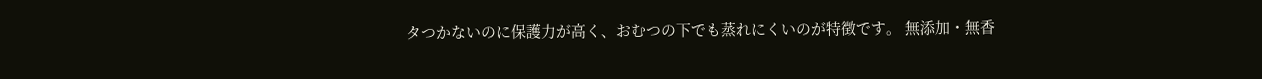タつかないのに保護力が高く、おむつの下でも蒸れにくいのが特徴です。 無添加・無香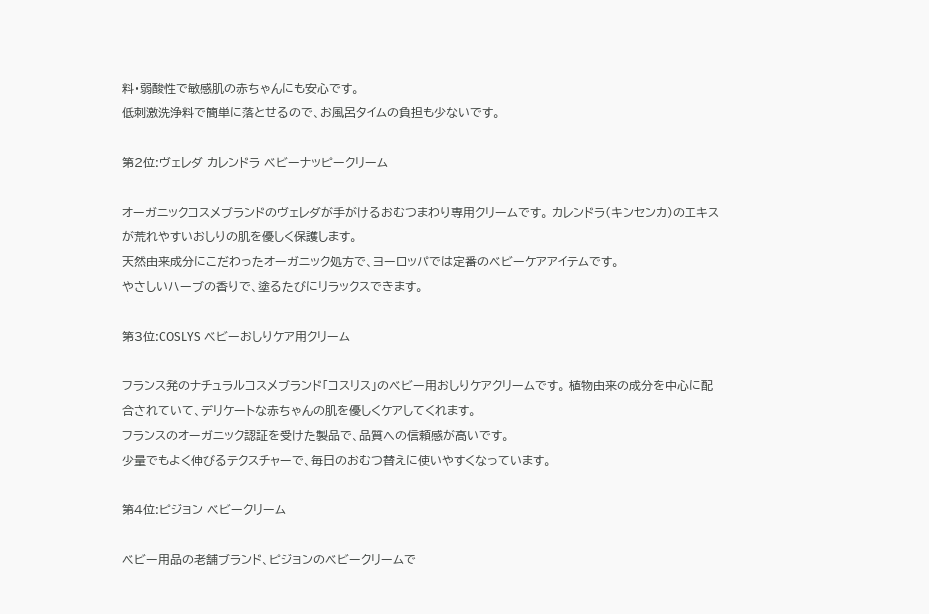料・弱酸性で敏感肌の赤ちゃんにも安心です。
低刺激洗浄料で簡単に落とせるので、お風呂タイムの負担も少ないです。

第2位:ヴェレダ カレンドラ ベビーナッピークリーム

オーガニックコスメブランドのヴェレダが手がけるおむつまわり専用クリームです。 カレンドラ(キンセンカ)のエキスが荒れやすいおしりの肌を優しく保護します。
天然由来成分にこだわったオーガニック処方で、ヨーロッパでは定番のベビーケアアイテムです。
やさしいハーブの香りで、塗るたびにリラックスできます。

第3位:COSLYS ベビーおしりケア用クリーム

フランス発のナチュラルコスメブランド「コスリス」のベビー用おしりケアクリームです。 植物由来の成分を中心に配合されていて、デリケートな赤ちゃんの肌を優しくケアしてくれます。
フランスのオーガニック認証を受けた製品で、品質への信頼感が高いです。
少量でもよく伸びるテクスチャーで、毎日のおむつ替えに使いやすくなっています。

第4位:ピジョン ベビークリーム

ベビー用品の老舗ブランド、ピジョンのベビークリームで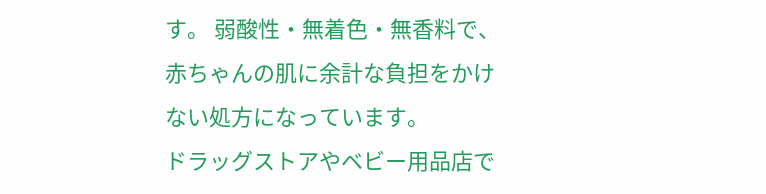す。 弱酸性・無着色・無香料で、赤ちゃんの肌に余計な負担をかけない処方になっています。
ドラッグストアやベビー用品店で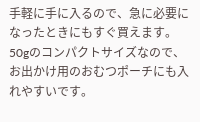手軽に手に入るので、急に必要になったときにもすぐ買えます。
50gのコンパクトサイズなので、お出かけ用のおむつポーチにも入れやすいです。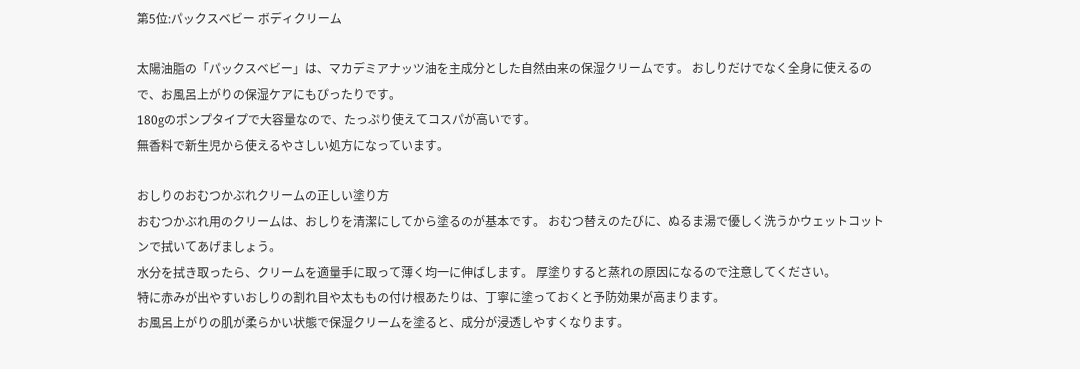第5位:パックスベビー ボディクリーム

太陽油脂の「パックスベビー」は、マカデミアナッツ油を主成分とした自然由来の保湿クリームです。 おしりだけでなく全身に使えるので、お風呂上がりの保湿ケアにもぴったりです。
180gのポンプタイプで大容量なので、たっぷり使えてコスパが高いです。
無香料で新生児から使えるやさしい処方になっています。

おしりのおむつかぶれクリームの正しい塗り方
おむつかぶれ用のクリームは、おしりを清潔にしてから塗るのが基本です。 おむつ替えのたびに、ぬるま湯で優しく洗うかウェットコットンで拭いてあげましょう。
水分を拭き取ったら、クリームを適量手に取って薄く均一に伸ばします。 厚塗りすると蒸れの原因になるので注意してください。
特に赤みが出やすいおしりの割れ目や太ももの付け根あたりは、丁寧に塗っておくと予防効果が高まります。
お風呂上がりの肌が柔らかい状態で保湿クリームを塗ると、成分が浸透しやすくなります。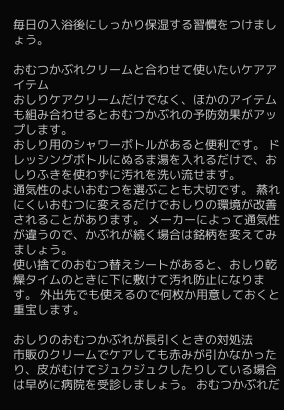毎日の入浴後にしっかり保湿する習慣をつけましょう。

おむつかぶれクリームと合わせて使いたいケアアイテム
おしりケアクリームだけでなく、ほかのアイテムも組み合わせるとおむつかぶれの予防効果がアップします。
おしり用のシャワーボトルがあると便利です。 ドレッシングボトルにぬるま湯を入れるだけで、おしりふきを使わずに汚れを洗い流せます。
通気性のよいおむつを選ぶことも大切です。 蒸れにくいおむつに変えるだけでおしりの環境が改善されることがあります。 メーカーによって通気性が違うので、かぶれが続く場合は銘柄を変えてみましょう。
使い捨てのおむつ替えシートがあると、おしり乾燥タイムのときに下に敷けて汚れ防止になります。 外出先でも使えるので何枚か用意しておくと重宝します。

おしりのおむつかぶれが長引くときの対処法
市販のクリームでケアしても赤みが引かなかったり、皮がむけてジュクジュクしたりしている場合は早めに病院を受診しましょう。 おむつかぶれだ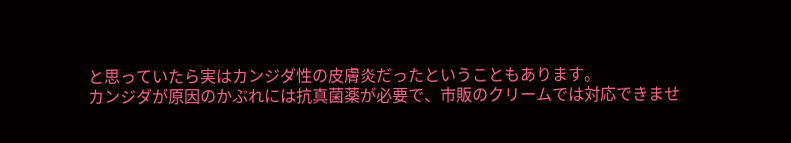と思っていたら実はカンジダ性の皮膚炎だったということもあります。
カンジダが原因のかぶれには抗真菌薬が必要で、市販のクリームでは対応できませ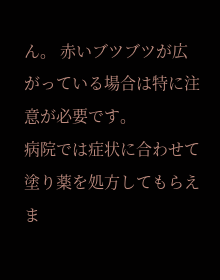ん。 赤いブツブツが広がっている場合は特に注意が必要です。
病院では症状に合わせて塗り薬を処方してもらえま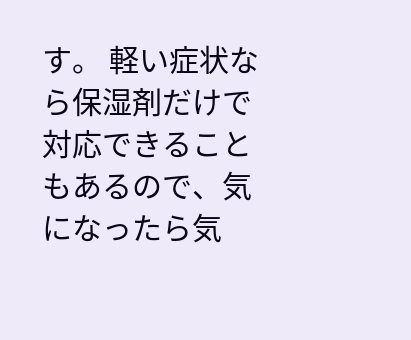す。 軽い症状なら保湿剤だけで対応できることもあるので、気になったら気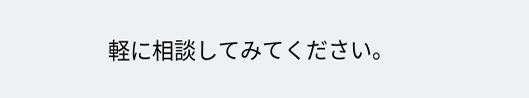軽に相談してみてください。